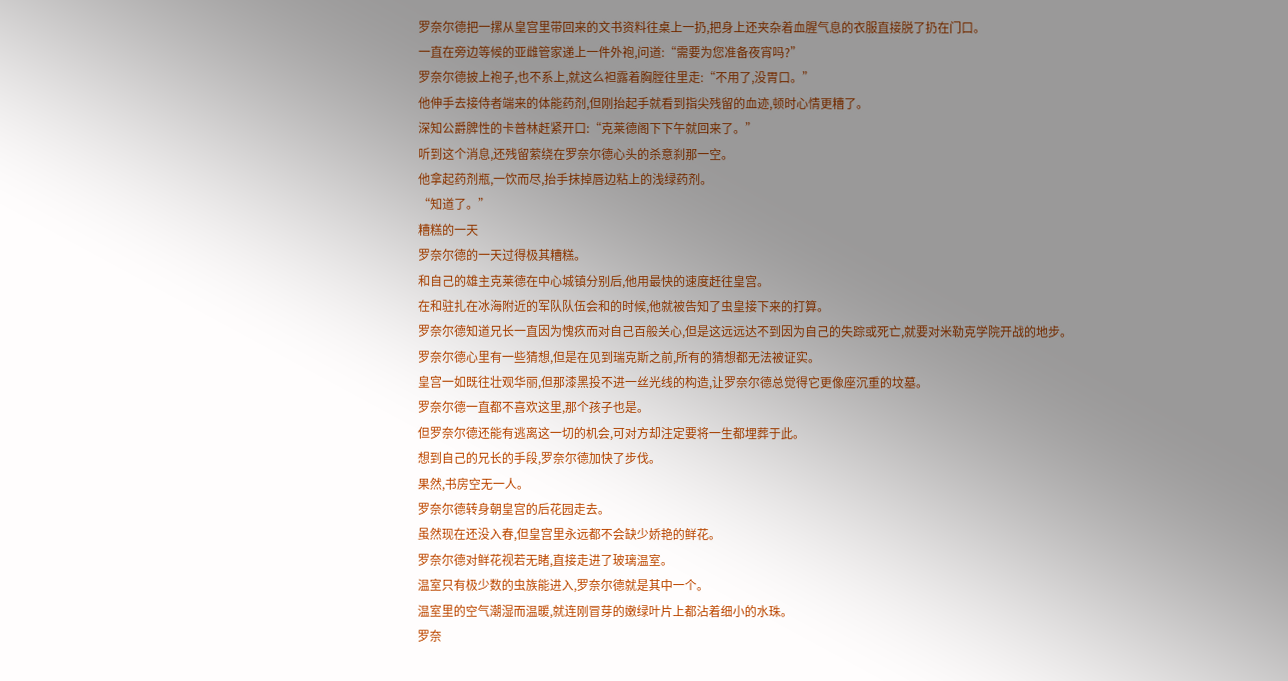罗奈尔德把一摞从皇宫里带回来的文书资料往桌上一扔,把身上还夹杂着血腥气息的衣服直接脱了扔在门口。
一直在旁边等候的亚雌管家递上一件外袍,问道:“需要为您准备夜宵吗?”
罗奈尔德披上袍子,也不系上,就这么袒露着胸膛往里走:“不用了,没胃口。”
他伸手去接侍者端来的体能药剂,但刚抬起手就看到指尖残留的血迹,顿时心情更糟了。
深知公爵脾性的卡普林赶紧开口:“克莱德阁下下午就回来了。”
听到这个消息,还残留萦绕在罗奈尔德心头的杀意刹那一空。
他拿起药剂瓶,一饮而尽,抬手抹掉唇边粘上的浅绿药剂。
“知道了。”
糟糕的一天
罗奈尔德的一天过得极其糟糕。
和自己的雄主克莱德在中心城镇分别后,他用最快的速度赶往皇宫。
在和驻扎在冰海附近的军队队伍会和的时候,他就被告知了虫皇接下来的打算。
罗奈尔德知道兄长一直因为愧疚而对自己百般关心,但是这远远达不到因为自己的失踪或死亡,就要对米勒克学院开战的地步。
罗奈尔德心里有一些猜想,但是在见到瑞克斯之前,所有的猜想都无法被证实。
皇宫一如既往壮观华丽,但那漆黑投不进一丝光线的构造,让罗奈尔德总觉得它更像座沉重的坟墓。
罗奈尔德一直都不喜欢这里,那个孩子也是。
但罗奈尔德还能有逃离这一切的机会,可对方却注定要将一生都埋葬于此。
想到自己的兄长的手段,罗奈尔德加快了步伐。
果然,书房空无一人。
罗奈尔德转身朝皇宫的后花园走去。
虽然现在还没入春,但皇宫里永远都不会缺少娇艳的鲜花。
罗奈尔德对鲜花视若无睹,直接走进了玻璃温室。
温室只有极少数的虫族能进入,罗奈尔德就是其中一个。
温室里的空气潮湿而温暖,就连刚冒芽的嫩绿叶片上都沾着细小的水珠。
罗奈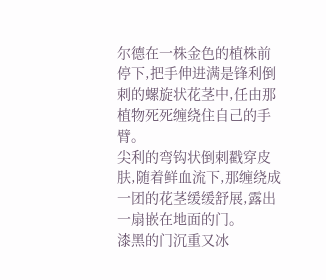尔德在一株金色的植株前停下,把手伸进满是锋利倒刺的螺旋状花茎中,任由那植物死死缠绕住自己的手臂。
尖利的弯钩状倒刺戳穿皮肤,随着鲜血流下,那缠绕成一团的花茎缓缓舒展,露出一扇嵌在地面的门。
漆黑的门沉重又冰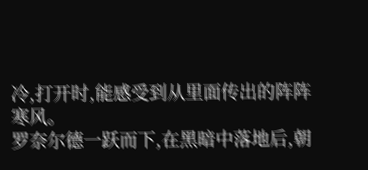冷,打开时,能感受到从里面传出的阵阵寒风。
罗奈尔德一跃而下,在黑暗中落地后,朝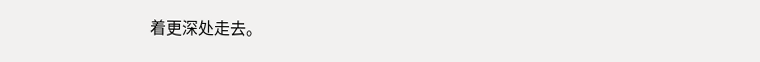着更深处走去。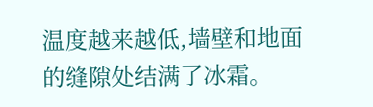温度越来越低,墙壁和地面的缝隙处结满了冰霜。